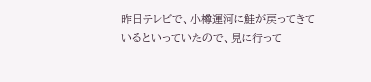昨日テレビで、小樽運河に鮭が戻ってきているといっていたので、見に行って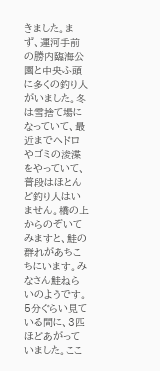きました。まず、運河手前の勝内臨海公園と中央ふ頭に多くの釣り人がいました。冬は雪捨て場になっていて、最近までヘドロやゴミの浚渫をやっていて、普段はほとんど釣り人はいません。橋の上からのぞいてみますと、鮭の群れがあちこちにいます。みなさん鮭ねらいのようです。5分ぐらい見ている間に、3匹ほどあがっていました。ここ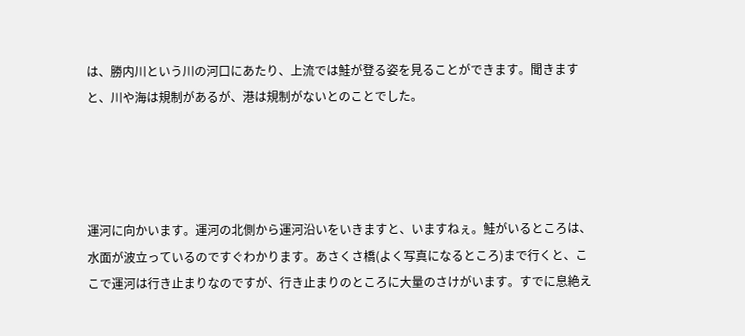は、勝内川という川の河口にあたり、上流では鮭が登る姿を見ることができます。聞きますと、川や海は規制があるが、港は規制がないとのことでした。




運河に向かいます。運河の北側から運河沿いをいきますと、いますねぇ。鮭がいるところは、水面が波立っているのですぐわかります。あさくさ橋(よく写真になるところ)まで行くと、ここで運河は行き止まりなのですが、行き止まりのところに大量のさけがいます。すでに息絶え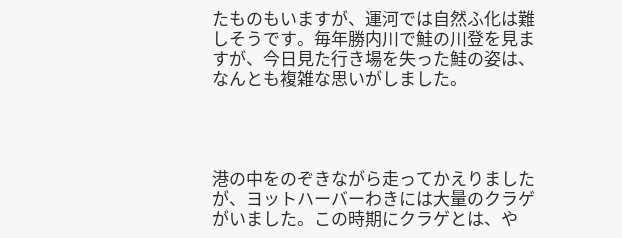たものもいますが、運河では自然ふ化は難しそうです。毎年勝内川で鮭の川登を見ますが、今日見た行き場を失った鮭の姿は、なんとも複雑な思いがしました。




港の中をのぞきながら走ってかえりましたが、ヨットハーバーわきには大量のクラゲがいました。この時期にクラゲとは、や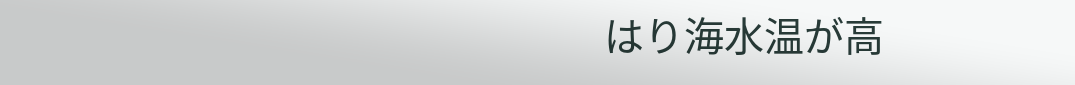はり海水温が高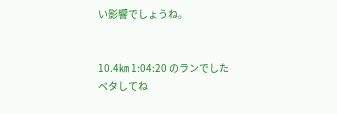い影響でしょうね。


10.4㎞ 1:04:20 のランでした
ペタしてね